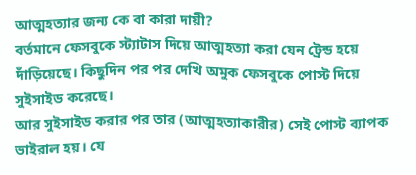আত্মহত্যার জন্য কে বা কারা দায়ী?
বর্তমানে ফেসবুকে স্ট্যাটাস দিয়ে আত্মহত্যা করা যেন ট্রেন্ড হয়ে দাঁড়িয়েছে। কিছুদিন পর পর দেখি অমুক ফেসবুকে পোস্ট দিয়ে সুইসাইড করেছে।
আর সুইসাইড করার পর তার (আত্মহত্যাকারীর) সেই পোস্ট ব্যাপক ভাইরাল হয়। যে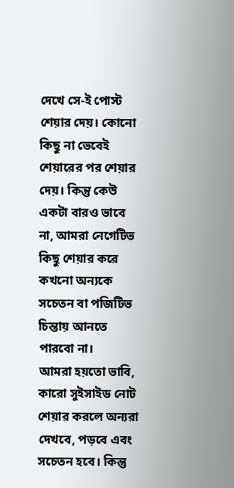দেখে সে-ই পোস্ট শেয়ার দেয়। কোনো কিছু না ভেবেই শেয়ারের পর শেয়ার দেয়। কিন্তু কেউ একটা বারও ভাবে না, আমরা নেগেটিভ কিছু শেয়ার করে কখনো অন্যকে সচেতন বা পজিটিভ চিন্তায় আনতে পারবো না।
আমরা হয়তো ভাবি, কারো সুইসাইড নোট শেয়ার করলে অন্যরা দেখবে, পড়বে এবং সচেতন হবে। কিন্তু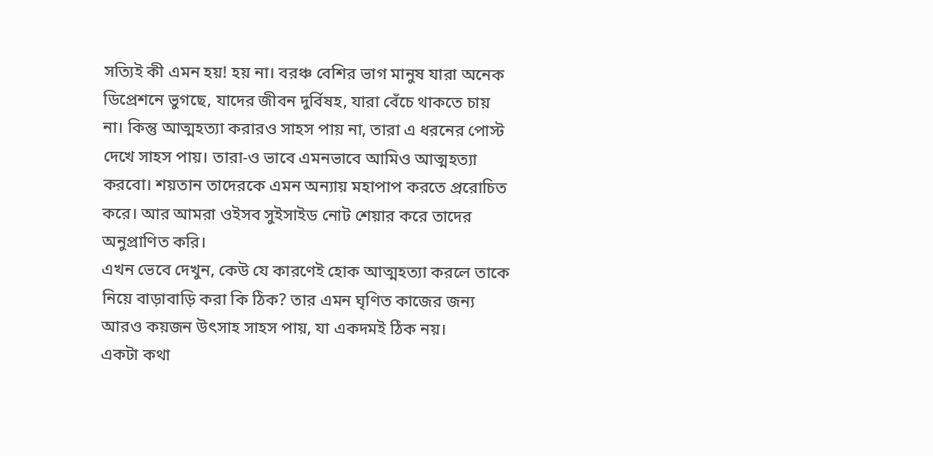সত্যিই কী এমন হয়! হয় না। বরঞ্চ বেশির ভাগ মানুষ যারা অনেক ডিপ্রেশনে ভুগছে, যাদের জীবন দুর্বিষহ, যারা বেঁচে থাকতে চায় না। কিন্তু আত্মহত্যা করারও সাহস পায় না, তারা এ ধরনের পোস্ট দেখে সাহস পায়। তারা-ও ভাবে এমনভাবে আমিও আত্মহত্যা করবো। শয়তান তাদেরকে এমন অন্যায় মহাপাপ করতে প্ররোচিত করে। আর আমরা ওইসব সুইসাইড নোট শেয়ার করে তাদের অনুপ্রাণিত করি।
এখন ভেবে দেখুন, কেউ যে কারণেই হোক আত্মহত্যা করলে তাকে নিয়ে বাড়াবাড়ি করা কি ঠিক? তার এমন ঘৃণিত কাজের জন্য আরও কয়জন উৎসাহ সাহস পায়, যা একদমই ঠিক নয়।
একটা কথা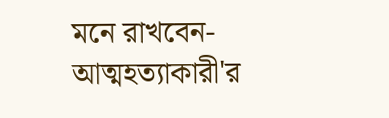মনে রাখবেন-
আত্মহত্যাকারী'র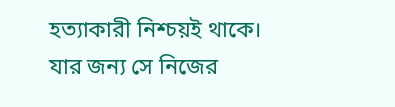হত্যাকারী নিশ্চয়ই থাকে।
যার জন্য সে নিজের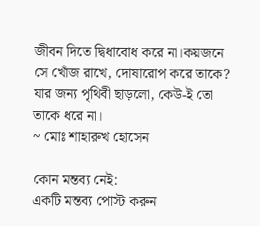জীবন দিতে দ্বিধাবোধ করে না।কয়জনে সে খোঁজ রাখে, দোষারোপ করে তাকে?
যার জন্য পৃথিবী ছাড়লো, কেউ-ই তো তাকে ধরে না।
~ মোঃ শাহারুখ হোসেন

কোন মন্তব্য নেই:
একটি মন্তব্য পোস্ট করুন